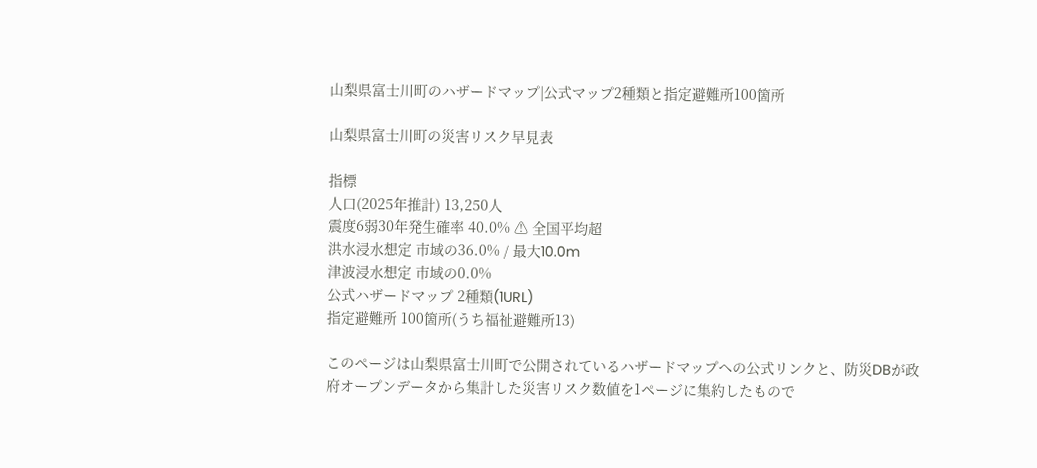山梨県富士川町のハザードマップ|公式マップ2種類と指定避難所100箇所

山梨県富士川町の災害リスク早見表

指標
人口(2025年推計) 13,250人
震度6弱30年発生確率 40.0% ⚠ 全国平均超
洪水浸水想定 市域の36.0% / 最大10.0m
津波浸水想定 市域の0.0%
公式ハザードマップ 2種類(1URL)
指定避難所 100箇所(うち福祉避難所13)

このページは山梨県富士川町で公開されているハザードマップへの公式リンクと、防災DBが政府オープンデータから集計した災害リスク数値を1ページに集約したもので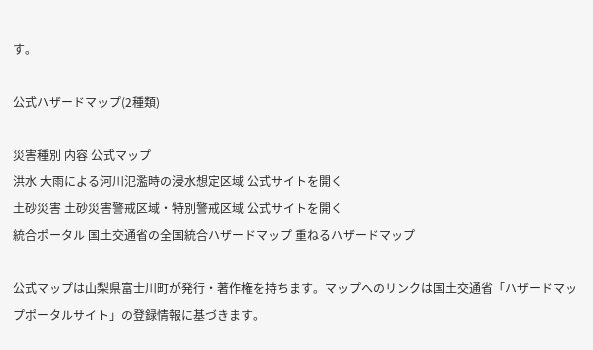す。

公式ハザードマップ(2種類)

災害種別 内容 公式マップ
洪水 大雨による河川氾濫時の浸水想定区域 公式サイトを開く
土砂災害 土砂災害警戒区域・特別警戒区域 公式サイトを開く
統合ポータル 国土交通省の全国統合ハザードマップ 重ねるハザードマップ

公式マップは山梨県富士川町が発行・著作権を持ちます。マップへのリンクは国土交通省「ハザードマップポータルサイト」の登録情報に基づきます。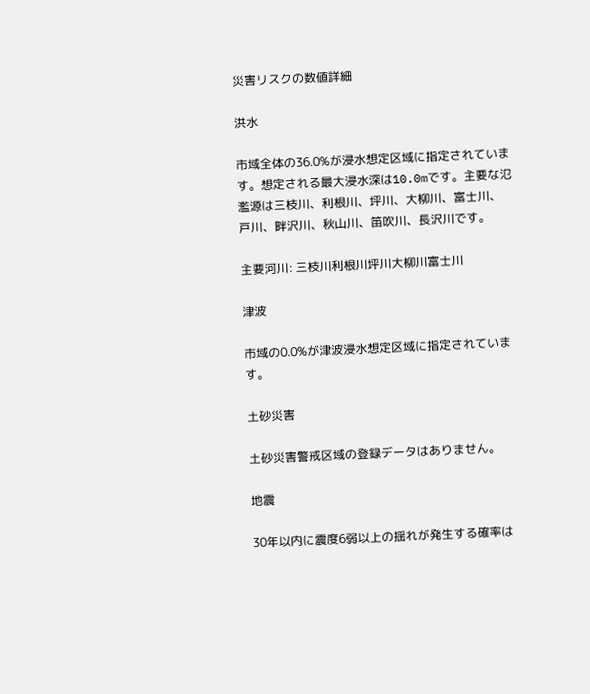災害リスクの数値詳細

洪水

市域全体の36.0%が浸水想定区域に指定されています。想定される最大浸水深は10.0mです。主要な氾濫源は三枝川、利根川、坪川、大柳川、富士川、戸川、畔沢川、秋山川、笛吹川、長沢川です。

主要河川: 三枝川利根川坪川大柳川富士川

津波

市域の0.0%が津波浸水想定区域に指定されています。

土砂災害

土砂災害警戒区域の登録データはありません。

地震

30年以内に震度6弱以上の揺れが発生する確率は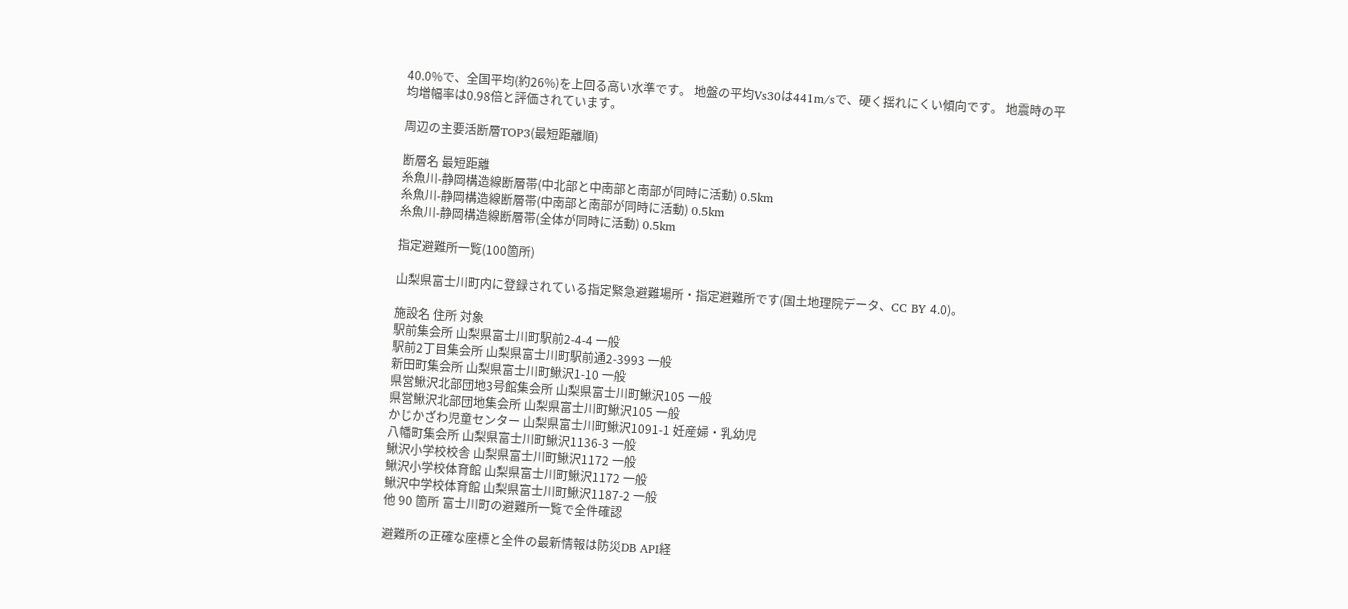40.0%で、全国平均(約26%)を上回る高い水準です。 地盤の平均Vs30は441m/sで、硬く揺れにくい傾向です。 地震時の平均増幅率は0.98倍と評価されています。

周辺の主要活断層TOP3(最短距離順)

断層名 最短距離
糸魚川-静岡構造線断層帯(中北部と中南部と南部が同時に活動) 0.5km
糸魚川-静岡構造線断層帯(中南部と南部が同時に活動) 0.5km
糸魚川-静岡構造線断層帯(全体が同時に活動) 0.5km

指定避難所一覧(100箇所)

山梨県富士川町内に登録されている指定緊急避難場所・指定避難所です(国土地理院データ、CC BY 4.0)。

施設名 住所 対象
駅前集会所 山梨県富士川町駅前2-4-4 一般
駅前2丁目集会所 山梨県富士川町駅前通2-3993 一般
新田町集会所 山梨県富士川町鰍沢1-10 一般
県営鰍沢北部団地3号館集会所 山梨県富士川町鰍沢105 一般
県営鰍沢北部団地集会所 山梨県富士川町鰍沢105 一般
かじかざわ児童センター 山梨県富士川町鰍沢1091-1 妊産婦・乳幼児
八幡町集会所 山梨県富士川町鰍沢1136-3 一般
鰍沢小学校校舎 山梨県富士川町鰍沢1172 一般
鰍沢小学校体育館 山梨県富士川町鰍沢1172 一般
鰍沢中学校体育館 山梨県富士川町鰍沢1187-2 一般
他 90 箇所 富士川町の避難所一覧で全件確認

避難所の正確な座標と全件の最新情報は防災DB API経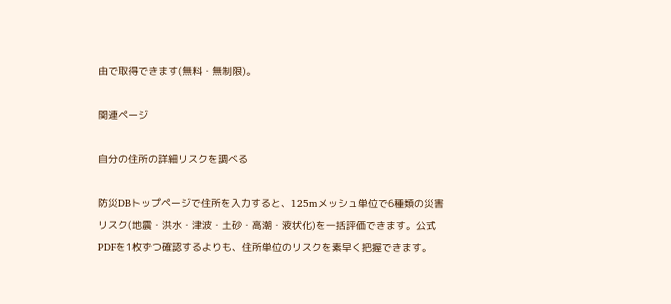由で取得できます(無料・無制限)。

関連ページ

自分の住所の詳細リスクを調べる

防災DBトップページで住所を入力すると、125mメッシュ単位で6種類の災害リスク(地震・洪水・津波・土砂・高潮・液状化)を一括評価できます。公式PDFを1枚ずつ確認するよりも、住所単位のリスクを素早く把握できます。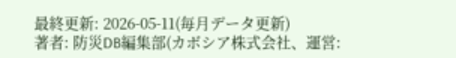最終更新: 2026-05-11(毎月データ更新)
著者: 防災DB編集部(カボシア株式会社、運営: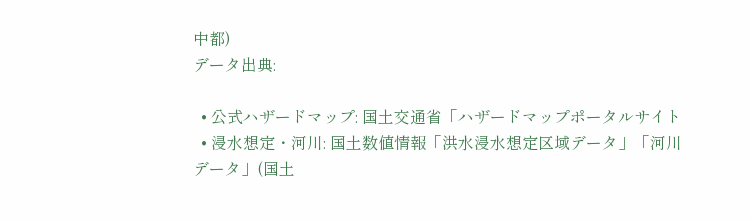中都)
データ出典:

  • 公式ハザードマップ: 国土交通省「ハザードマップポータルサイト
  • 浸水想定・河川: 国土数値情報「洪水浸水想定区域データ」「河川データ」(国土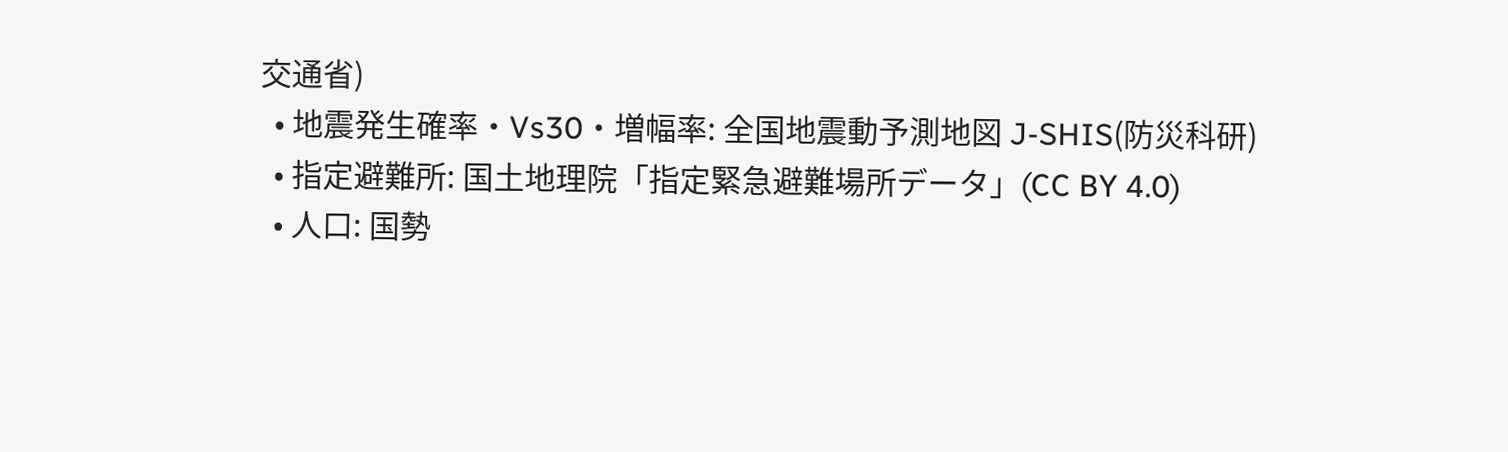交通省)
  • 地震発生確率・Vs30・増幅率: 全国地震動予測地図 J-SHIS(防災科研)
  • 指定避難所: 国土地理院「指定緊急避難場所データ」(CC BY 4.0)
  • 人口: 国勢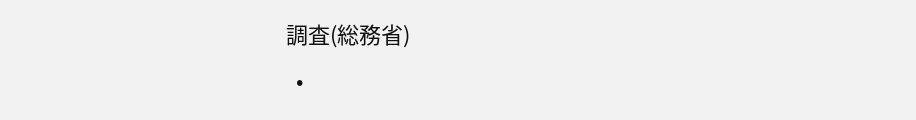調査(総務省)
  •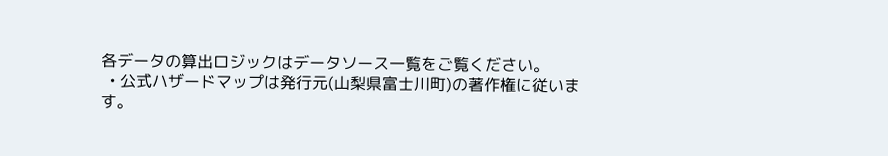各データの算出ロジックはデータソース一覧をご覧ください。
  • 公式ハザードマップは発行元(山梨県富士川町)の著作権に従います。